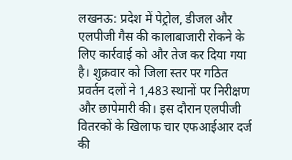लखनऊ: प्रदेश में पेट्रोल, डीजल और एलपीजी गैस की कालाबाजारी रोकने के लिए कार्रवाई को और तेज कर दिया गया है। शुक्रवार को जिला स्तर पर गठित प्रवर्तन दलों ने 1,483 स्थानों पर निरीक्षण और छापेमारी की। इस दौरान एलपीजी वितरकों के खिलाफ चार एफआईआर दर्ज की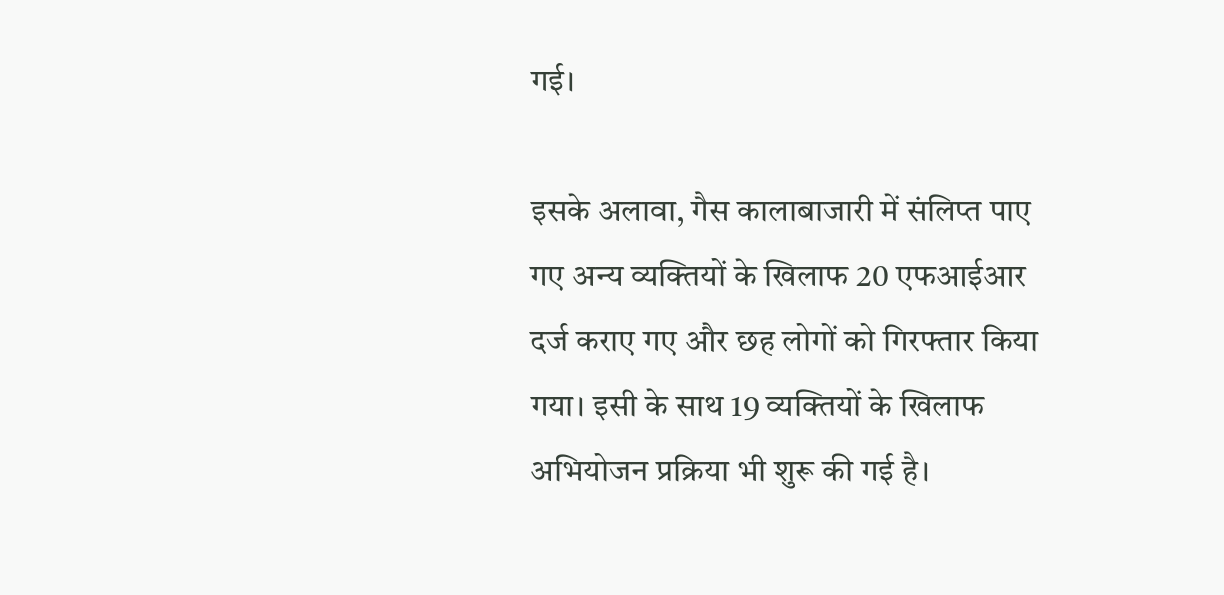गई।

इसके अलावा, गैस कालाबाजारी में संलिप्त पाए गए अन्य व्यक्तियों के खिलाफ 20 एफआईआर दर्ज कराए गए और छह लोगों को गिरफ्तार किया गया। इसी के साथ 19 व्यक्तियों के खिलाफ अभियोजन प्रक्रिया भी शुरू की गई है।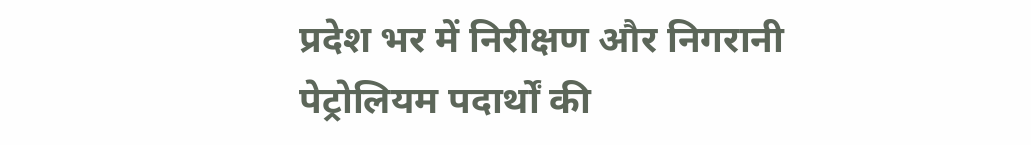प्रदेश भर में निरीक्षण और निगरानी
पेट्रोलियम पदार्थों की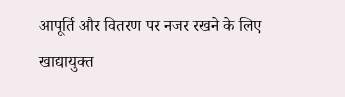आपूर्ति और वितरण पर नजर रखने के लिए खाद्यायुक्त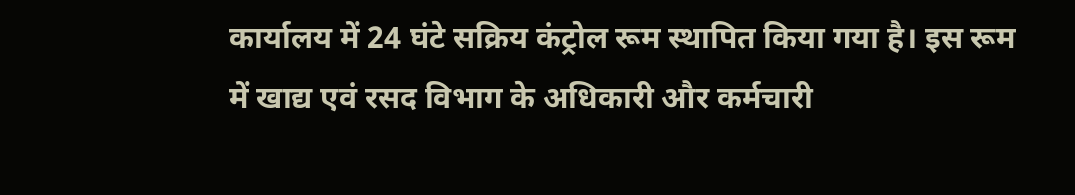कार्यालय में 24 घंटे सक्रिय कंट्रोल रूम स्थापित किया गया है। इस रूम में खाद्य एवं रसद विभाग के अधिकारी और कर्मचारी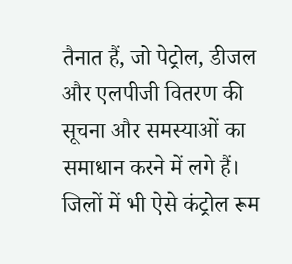तैनात हैं, जो पेट्रोल, डीजल और एलपीजी वितरण की सूचना और समस्याओं का समाधान करने में लगे हैं। जिलों में भी ऐसे कंट्रोल रूम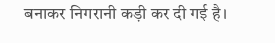बनाकर निगरानी कड़ी कर दी गई है।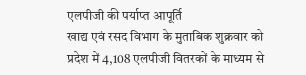एलपीजी की पर्याप्त आपूर्ति
खाद्य एवं रसद विभाग के मुताबिक शुक्रवार को प्रदेश में 4,108 एलपीजी वितरकों के माध्यम से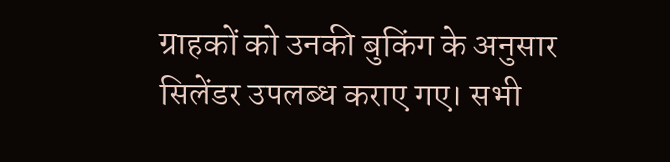ग्राहकों को उनकी बुकिंग के अनुसार सिलेंडर उपलब्ध कराए गए। सभी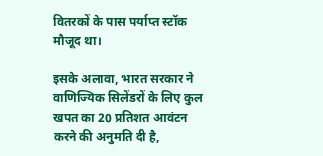वितरकों के पास पर्याप्त स्टॉक मौजूद था।

इसके अलावा, भारत सरकार ने वाणिज्यिक सिलेंडरों के लिए कुल खपत का 20 प्रतिशत आवंटन करने की अनुमति दी है,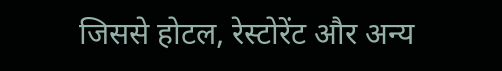जिससे होटल, रेस्टोरेंट और अन्य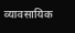व्यावसायिक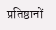प्रतिष्ठानों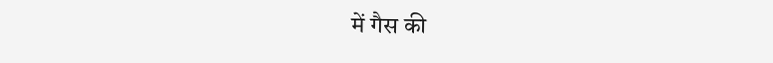में गैस की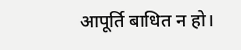आपूर्ति बाधित न हो।